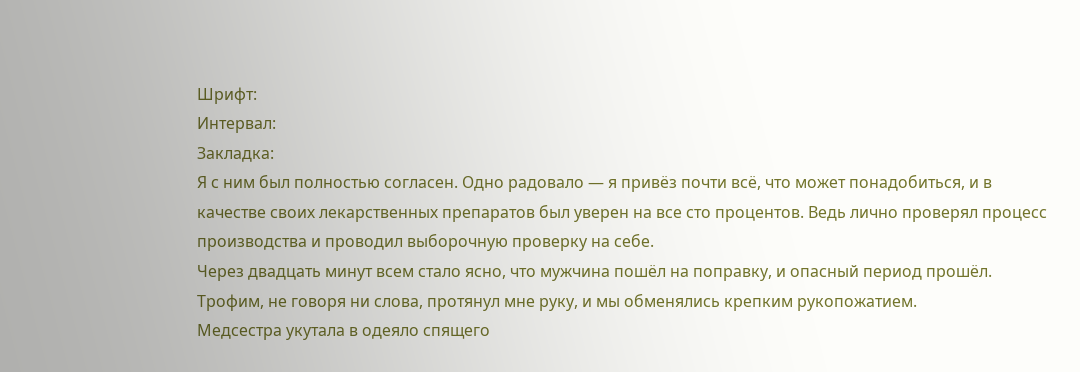Шрифт:
Интервал:
Закладка:
Я с ним был полностью согласен. Одно радовало — я привёз почти всё, что может понадобиться, и в качестве своих лекарственных препаратов был уверен на все сто процентов. Ведь лично проверял процесс производства и проводил выборочную проверку на себе.
Через двадцать минут всем стало ясно, что мужчина пошёл на поправку, и опасный период прошёл. Трофим, не говоря ни слова, протянул мне руку, и мы обменялись крепким рукопожатием.
Медсестра укутала в одеяло спящего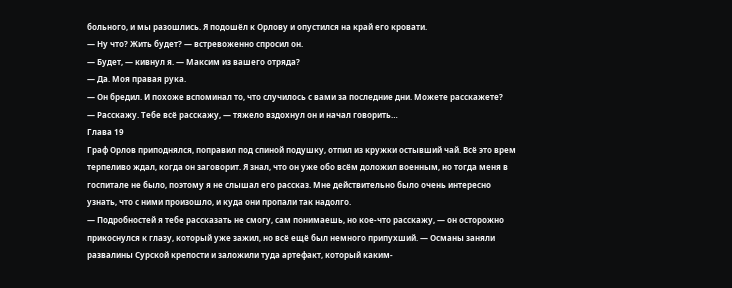больного, и мы разошлись. Я подошёл к Орлову и опустился на край его кровати.
— Ну что? Жить будет? — встревоженно спросил он.
— Будет, — кивнул я. — Максим из вашего отряда?
— Да. Моя правая рука.
— Он бредил. И похоже вспоминал то, что случилось с вами за последние дни. Можете расскажете?
— Расскажу. Тебе всё расскажу, — тяжело вздохнул он и начал говорить…
Глава 19
Граф Орлов приподнялся, поправил под спиной подушку, отпил из кружки остывший чай. Всё это врем терпеливо ждал, когда он заговорит. Я знал, что он уже обо всём доложил военным, но тогда меня в госпитале не было, поэтому я не слышал его рассказ. Мне действительно было очень интересно узнать, что с ними произошло, и куда они пропали так надолго.
— Подробностей я тебе рассказать не смогу, сам понимаешь, но кое-что расскажу, — он осторожно прикоснулся к глазу, который уже зажил, но всё ещё был немного припухший. — Османы заняли развалины Сурской крепости и заложили туда артефакт, который каким-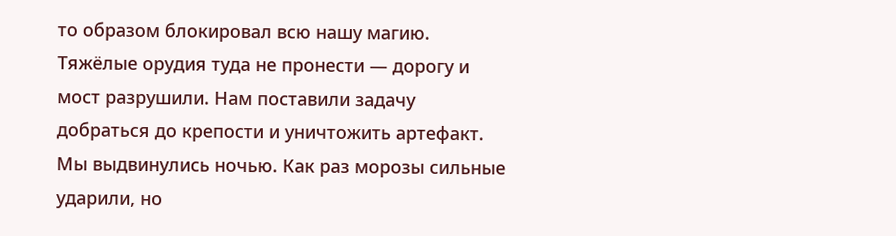то образом блокировал всю нашу магию. Тяжёлые орудия туда не пронести — дорогу и мост разрушили. Нам поставили задачу добраться до крепости и уничтожить артефакт. Мы выдвинулись ночью. Как раз морозы сильные ударили, но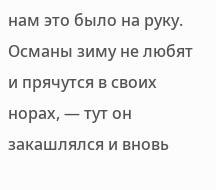нам это было на руку. Османы зиму не любят и прячутся в своих норах, — тут он закашлялся и вновь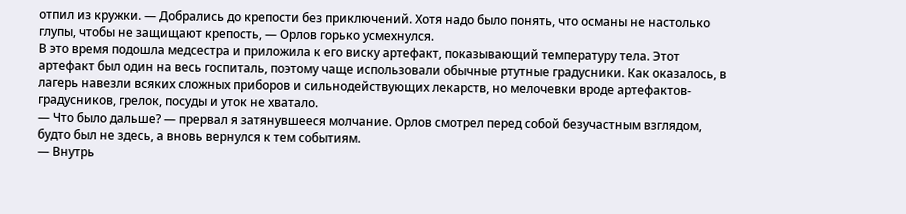отпил из кружки. — Добрались до крепости без приключений. Хотя надо было понять, что османы не настолько глупы, чтобы не защищают крепость, — Орлов горько усмехнулся.
В это время подошла медсестра и приложила к его виску артефакт, показывающий температуру тела. Этот артефакт был один на весь госпиталь, поэтому чаще использовали обычные ртутные градусники. Как оказалось, в лагерь навезли всяких сложных приборов и сильнодействующих лекарств, но мелочевки вроде артефактов-градусников, грелок, посуды и уток не хватало.
— Что было дальше? — прервал я затянувшееся молчание. Орлов смотрел перед собой безучастным взглядом, будто был не здесь, а вновь вернулся к тем событиям.
— Внутрь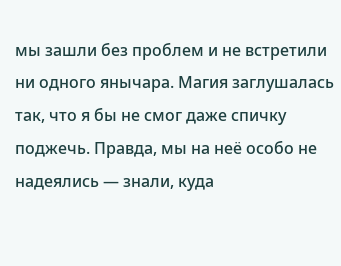мы зашли без проблем и не встретили ни одного янычара. Магия заглушалась так, что я бы не смог даже спичку поджечь. Правда, мы на неё особо не надеялись — знали, куда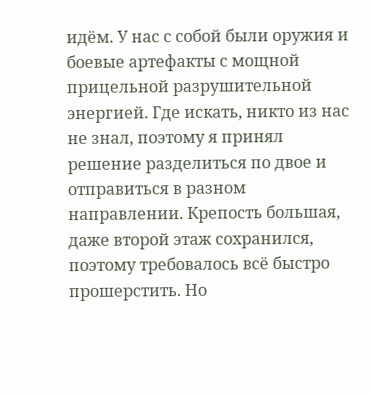идём. У нас с собой были оружия и боевые артефакты с мощной прицельной разрушительной энергией. Где искать, никто из нас не знал, поэтому я принял решение разделиться по двое и отправиться в разном направлении. Крепость большая, даже второй этаж сохранился, поэтому требовалось всё быстро прошерстить. Но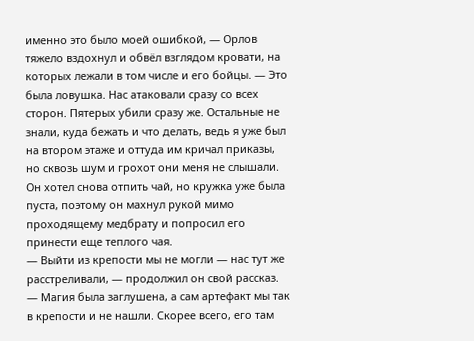именно это было моей ошибкой, — Орлов тяжело вздохнул и обвёл взглядом кровати, на которых лежали в том числе и его бойцы. — Это была ловушка. Нас атаковали сразу со всех сторон. Пятерых убили сразу же. Остальные не знали, куда бежать и что делать, ведь я уже был на втором этаже и оттуда им кричал приказы, но сквозь шум и грохот они меня не слышали.
Он хотел снова отпить чай, но кружка уже была пуста, поэтому он махнул рукой мимо проходящему медбрату и попросил его принести еще теплого чая.
— Выйти из крепости мы не могли — нас тут же расстреливали, — продолжил он свой рассказ. — Магия была заглушена, а сам артефакт мы так в крепости и не нашли. Скорее всего, его там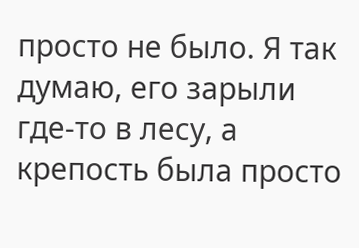просто не было. Я так думаю, его зарыли где-то в лесу, а крепость была просто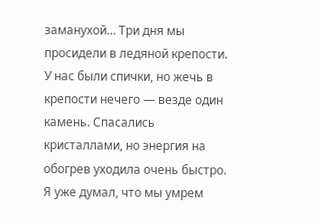заманухой… Три дня мы просидели в ледяной крепости. У нас были спички, но жечь в крепости нечего — везде один камень. Спасались кристаллами, но энергия на обогрев уходила очень быстро. Я уже думал, что мы умрем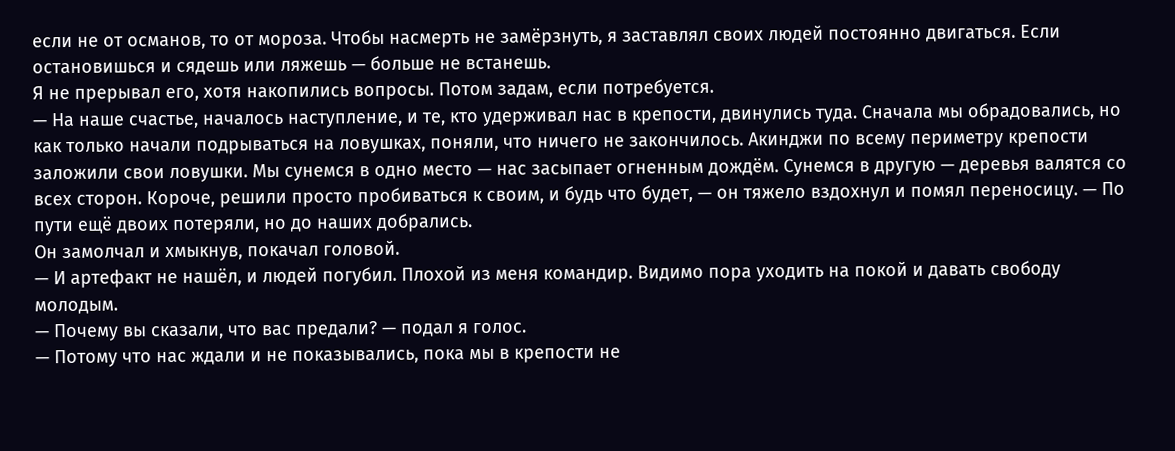если не от османов, то от мороза. Чтобы насмерть не замёрзнуть, я заставлял своих людей постоянно двигаться. Если остановишься и сядешь или ляжешь — больше не встанешь.
Я не прерывал его, хотя накопились вопросы. Потом задам, если потребуется.
— На наше счастье, началось наступление, и те, кто удерживал нас в крепости, двинулись туда. Сначала мы обрадовались, но как только начали подрываться на ловушках, поняли, что ничего не закончилось. Акинджи по всему периметру крепости заложили свои ловушки. Мы сунемся в одно место — нас засыпает огненным дождём. Сунемся в другую — деревья валятся со всех сторон. Короче, решили просто пробиваться к своим, и будь что будет, — он тяжело вздохнул и помял переносицу. — По пути ещё двоих потеряли, но до наших добрались.
Он замолчал и хмыкнув, покачал головой.
— И артефакт не нашёл, и людей погубил. Плохой из меня командир. Видимо пора уходить на покой и давать свободу молодым.
— Почему вы сказали, что вас предали? — подал я голос.
— Потому что нас ждали и не показывались, пока мы в крепости не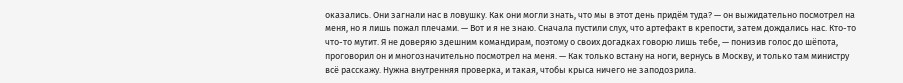оказались. Они загнали нас в ловушку. Как они могли знать, что мы в этот день придём туда? — он выжидательно посмотрел на меня, но я лишь пожал плечами. — Вот и я не знаю. Сначала пустили слух, что артефакт в крепости, затем дождались нас. Кто-то что-то мутит. Я не доверяю здешним командирам, поэтому о своих догадках говорю лишь тебе, — понизив голос до шёпота, проговорил он и многозначительно посмотрел на меня. — Как только встану на ноги, вернусь в Москву, и только там министру всё расскажу. Нужна внутренняя проверка, и такая, чтобы крыса ничего не заподозрила.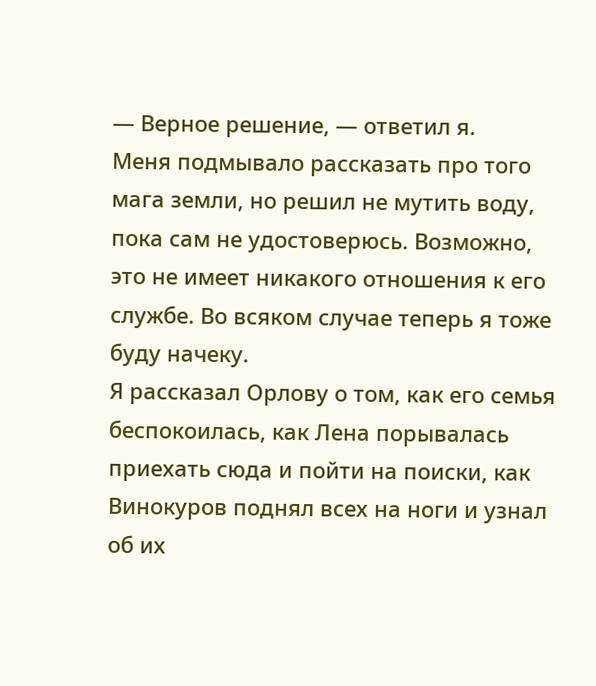— Верное решение, — ответил я.
Меня подмывало рассказать про того мага земли, но решил не мутить воду, пока сам не удостоверюсь. Возможно, это не имеет никакого отношения к его службе. Во всяком случае теперь я тоже буду начеку.
Я рассказал Орлову о том, как его семья беспокоилась, как Лена порывалась приехать сюда и пойти на поиски, как Винокуров поднял всех на ноги и узнал об их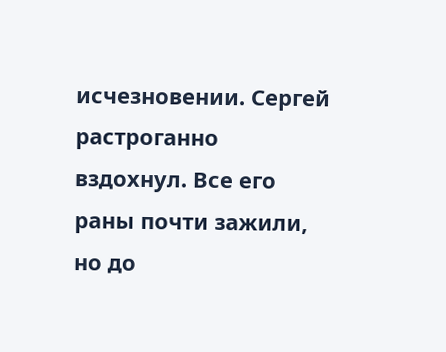исчезновении. Сергей растроганно вздохнул. Все его раны почти зажили, но до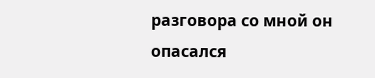разговора со мной он опасался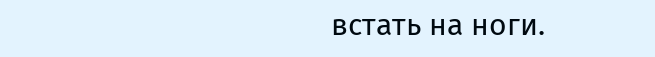встать на ноги.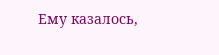Ему казалось,